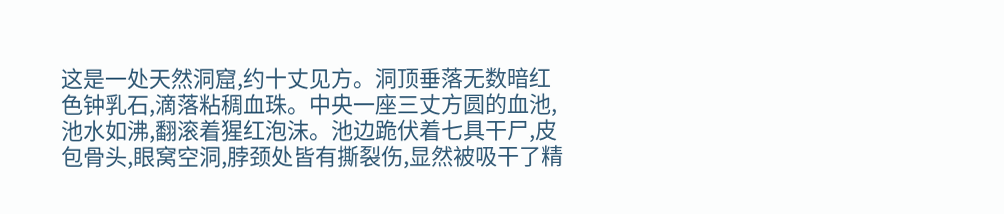这是一处天然洞窟,约十丈见方。洞顶垂落无数暗红色钟乳石,滴落粘稠血珠。中央一座三丈方圆的血池,池水如沸,翻滚着猩红泡沫。池边跪伏着七具干尸,皮包骨头,眼窝空洞,脖颈处皆有撕裂伤,显然被吸干了精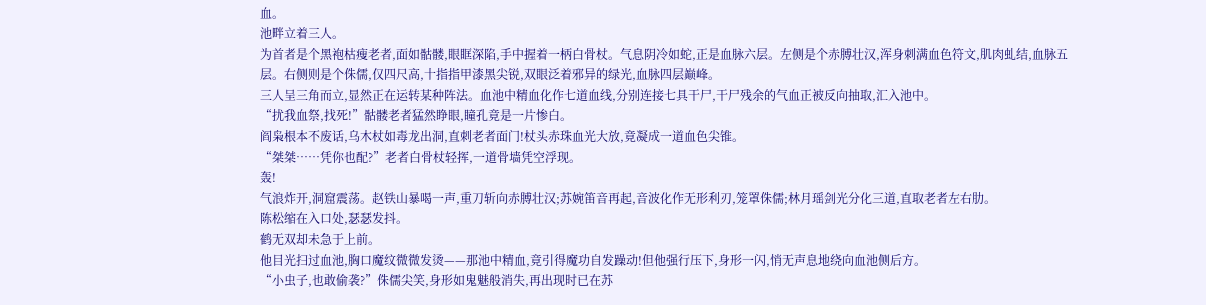血。
池畔立着三人。
为首者是个黑袍枯瘦老者,面如骷髅,眼眶深陷,手中握着一柄白骨杖。气息阴冷如蛇,正是血脉六层。左侧是个赤膊壮汉,浑身刺满血色符文,肌肉虬结,血脉五层。右侧则是个侏儒,仅四尺高,十指指甲漆黑尖锐,双眼泛着邪异的绿光,血脉四层巅峰。
三人呈三角而立,显然正在运转某种阵法。血池中精血化作七道血线,分别连接七具干尸,干尸残余的气血正被反向抽取,汇入池中。
“扰我血祭,找死!”骷髅老者猛然睁眼,瞳孔竟是一片惨白。
阎枭根本不废话,乌木杖如毒龙出洞,直刺老者面门!杖头赤珠血光大放,竟凝成一道血色尖锥。
“桀桀……凭你也配?”老者白骨杖轻挥,一道骨墙凭空浮现。
轰!
气浪炸开,洞窟震荡。赵铁山暴喝一声,重刀斩向赤膊壮汉;苏婉笛音再起,音波化作无形利刃,笼罩侏儒;林月瑶剑光分化三道,直取老者左右肋。
陈松缩在入口处,瑟瑟发抖。
鹤无双却未急于上前。
他目光扫过血池,胸口魔纹微微发烫——那池中精血,竟引得魔功自发躁动!但他强行压下,身形一闪,悄无声息地绕向血池侧后方。
“小虫子,也敢偷袭?”侏儒尖笑,身形如鬼魅般消失,再出现时已在苏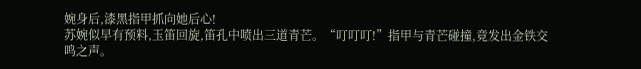婉身后,漆黑指甲抓向她后心!
苏婉似早有预料,玉笛回旋,笛孔中喷出三道青芒。“叮叮叮!”指甲与青芒碰撞,竟发出金铁交鸣之声。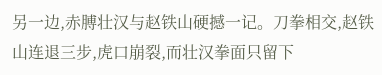另一边,赤膊壮汉与赵铁山硬撼一记。刀拳相交,赵铁山连退三步,虎口崩裂,而壮汉拳面只留下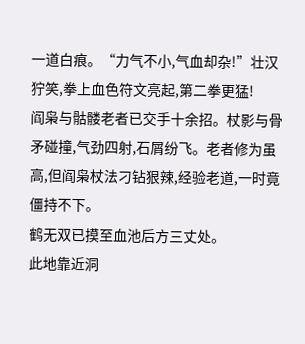一道白痕。“力气不小,气血却杂!”壮汉狞笑,拳上血色符文亮起,第二拳更猛!
阎枭与骷髅老者已交手十余招。杖影与骨矛碰撞,气劲四射,石屑纷飞。老者修为虽高,但阎枭杖法刁钻狠辣,经验老道,一时竟僵持不下。
鹤无双已摸至血池后方三丈处。
此地靠近洞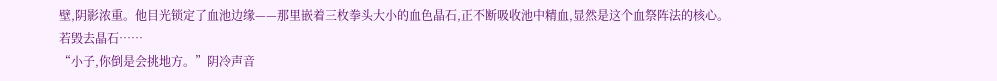壁,阴影浓重。他目光锁定了血池边缘——那里嵌着三枚拳头大小的血色晶石,正不断吸收池中精血,显然是这个血祭阵法的核心。
若毁去晶石……
“小子,你倒是会挑地方。”阴冷声音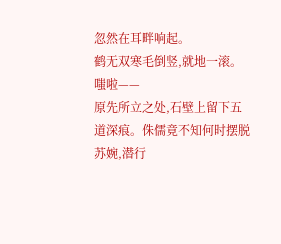忽然在耳畔响起。
鹤无双寒毛倒竖,就地一滚。
嗤啦——
原先所立之处,石壁上留下五道深痕。侏儒竟不知何时摆脱苏婉,潜行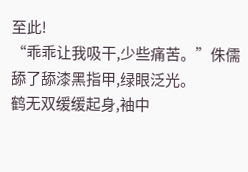至此!
“乖乖让我吸干,少些痛苦。”侏儒舔了舔漆黑指甲,绿眼泛光。
鹤无双缓缓起身,袖中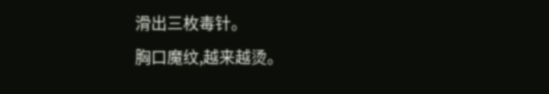滑出三枚毒针。
胸口魔纹,越来越烫。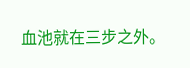血池就在三步之外。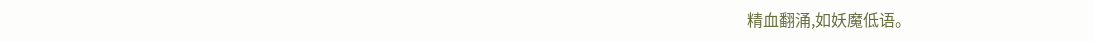精血翻涌,如妖魔低语。